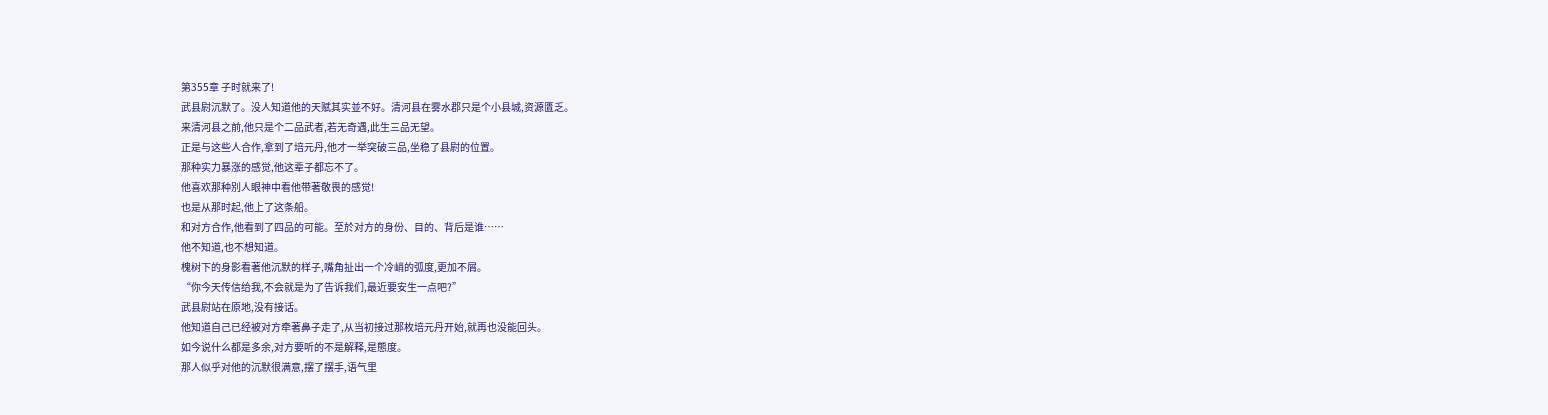第355章 子时就来了!
武县尉沉默了。没人知道他的天赋其实並不好。清河县在雾水郡只是个小县城,资源匱乏。
来清河县之前,他只是个二品武者,若无奇遇,此生三品无望。
正是与这些人合作,拿到了培元丹,他才一举突破三品,坐稳了县尉的位置。
那种实力暴涨的感觉,他这辈子都忘不了。
他喜欢那种別人眼神中看他带著敬畏的感觉!
也是从那时起,他上了这条船。
和对方合作,他看到了四品的可能。至於对方的身份、目的、背后是谁……
他不知道,也不想知道。
槐树下的身影看著他沉默的样子,嘴角扯出一个冷峭的弧度,更加不屑。
“你今天传信给我,不会就是为了告诉我们,最近要安生一点吧?”
武县尉站在原地,没有接话。
他知道自己已经被对方牵著鼻子走了,从当初接过那枚培元丹开始,就再也没能回头。
如今说什么都是多余,对方要听的不是解释,是態度。
那人似乎对他的沉默很满意,摆了摆手,语气里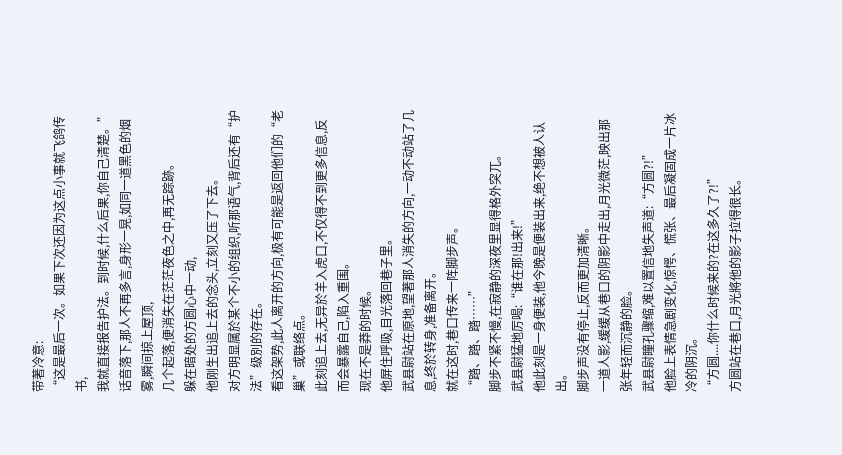带著冷意:
“这是最后一次。如果下次还因为这点小事就飞鸽传书,
我就直接报告护法。到时候,什么后果,你自己清楚。”
话音落下,那人不再多言,身形一晃,如同一道黑色的烟雾,瞬间掠上屋顶,
几个起落,便消失在茫茫夜色之中,再无踪跡。
躲在暗处的方圆心中一动,
他刚生出追上去的念头,立刻又压了下去。
对方明显属於某个不小的组织,听那语气,背后还有“护法”级別的存在。
看这架势,此人离开的方向,极有可能是返回他们的“老巢”或联络点。
此刻追上去,无异於羊入虎口,不仅得不到更多信息,反而会暴露自己,陷入重围。
现在不是莽的时候。
他屏住呼吸,目光落回巷子里。
武县尉站在原地,望著那人消失的方向,一动不动站了几息,终於转身,准备离开。
就在这时,巷口传来一阵脚步声。
“踏、踏、踏……”
脚步不紧不慢,在寂静的深夜里显得格外突兀。
武县尉猛地厉喝:“谁在那!出来!”
他此刻是一身便装,他今晚是便装出来,绝不想被人认出。
脚步声没有停止,反而更加清晰。
一道人影,缓缓从巷口的阴影中走出,月光微茫,映出那张年轻而沉静的脸。
武县尉瞳孔骤缩,难以置信地失声道:“方圆?!”
他脸上表情急剧变化,惊愕、慌张、最后凝固成一片冰冷的阴沉。
“方圆....你什么时候来的?在这多久了?!”
方圆站在巷口,月光將他的影子拉得很长。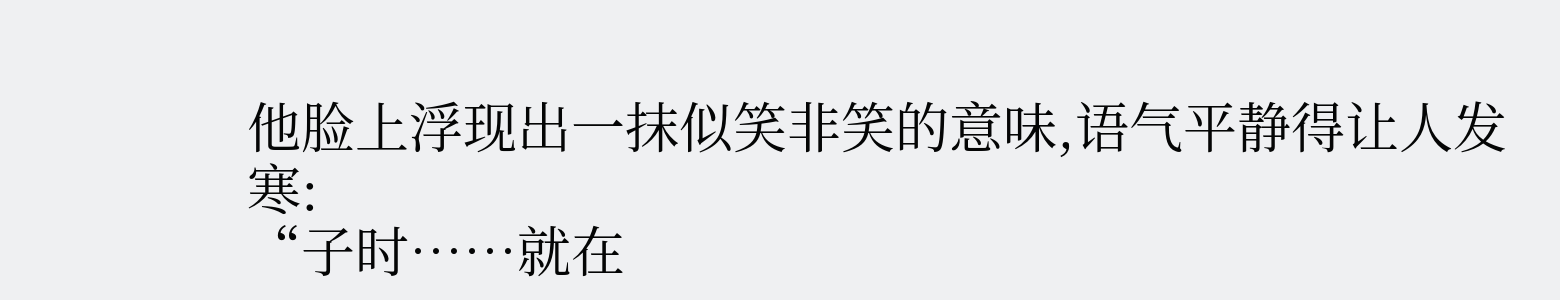他脸上浮现出一抹似笑非笑的意味,语气平静得让人发寒:
“子时……就在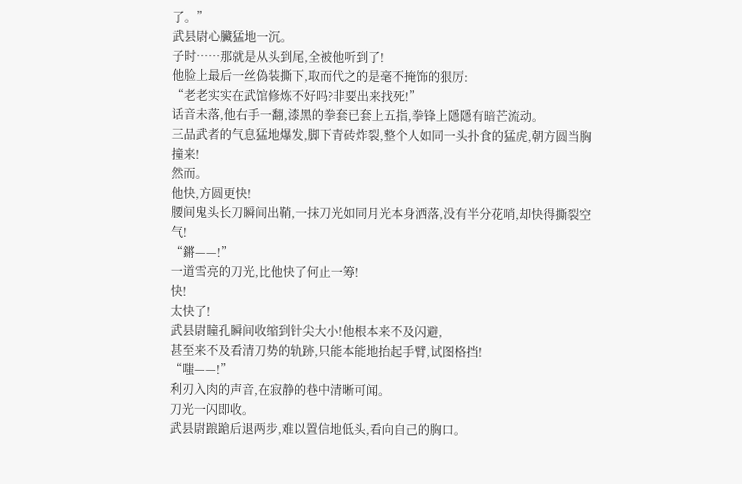了。”
武县尉心臟猛地一沉。
子时……那就是从头到尾,全被他听到了!
他脸上最后一丝偽装撕下,取而代之的是毫不掩饰的狠厉:
“老老实实在武馆修炼不好吗?非要出来找死!”
话音未落,他右手一翻,漆黑的拳套已套上五指,拳锋上隱隱有暗芒流动。
三品武者的气息猛地爆发,脚下青砖炸裂,整个人如同一头扑食的猛虎,朝方圆当胸撞来!
然而。
他快,方圆更快!
腰间鬼头长刀瞬间出鞘,一抹刀光如同月光本身洒落,没有半分花哨,却快得撕裂空气!
“鏘——!”
一道雪亮的刀光,比他快了何止一筹!
快!
太快了!
武县尉瞳孔瞬间收缩到针尖大小!他根本来不及闪避,
甚至来不及看清刀势的轨跡,只能本能地抬起手臂,试图格挡!
“嗤——!”
利刃入肉的声音,在寂静的巷中清晰可闻。
刀光一闪即收。
武县尉踉蹌后退两步,难以置信地低头,看向自己的胸口。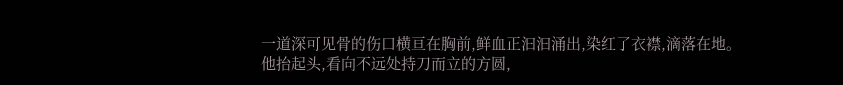一道深可见骨的伤口横亘在胸前,鲜血正汩汩涌出,染红了衣襟,滴落在地。
他抬起头,看向不远处持刀而立的方圆,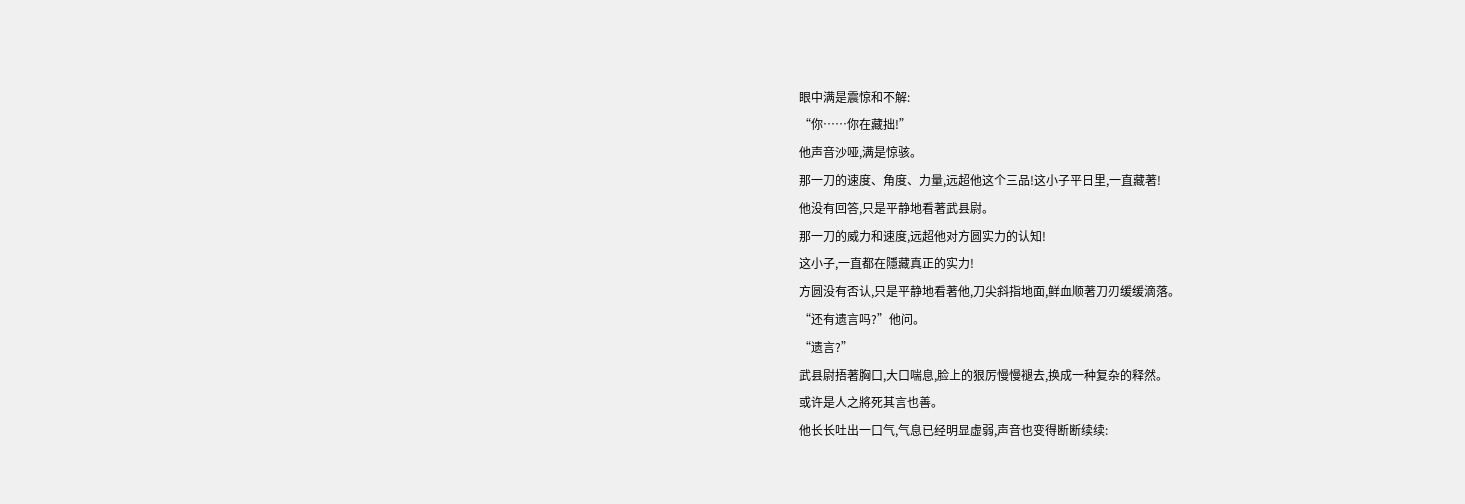眼中满是震惊和不解:
“你……你在藏拙!”
他声音沙哑,满是惊骇。
那一刀的速度、角度、力量,远超他这个三品!这小子平日里,一直藏著!
他没有回答,只是平静地看著武县尉。
那一刀的威力和速度,远超他对方圆实力的认知!
这小子,一直都在隱藏真正的实力!
方圆没有否认,只是平静地看著他,刀尖斜指地面,鲜血顺著刀刃缓缓滴落。
“还有遗言吗?”他问。
“遗言?”
武县尉捂著胸口,大口喘息,脸上的狠厉慢慢褪去,换成一种复杂的释然。
或许是人之將死其言也善。
他长长吐出一口气,气息已经明显虚弱,声音也变得断断续续: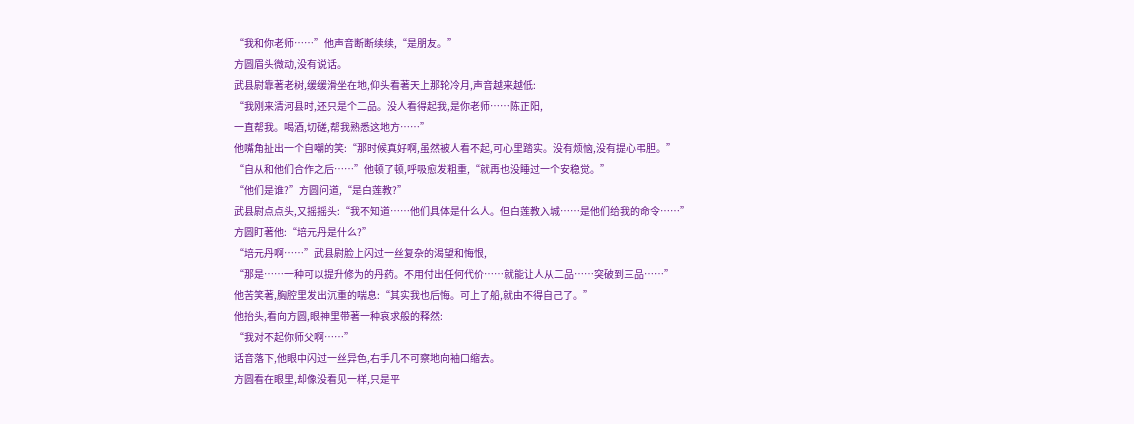“我和你老师……”他声音断断续续,“是朋友。”
方圆眉头微动,没有说话。
武县尉靠著老树,缓缓滑坐在地,仰头看著天上那轮冷月,声音越来越低:
“我刚来清河县时,还只是个二品。没人看得起我,是你老师……陈正阳,
一直帮我。喝酒,切磋,帮我熟悉这地方……”
他嘴角扯出一个自嘲的笑:“那时候真好啊,虽然被人看不起,可心里踏实。没有烦恼,没有提心弔胆。”
“自从和他们合作之后……”他顿了顿,呼吸愈发粗重,“就再也没睡过一个安稳觉。”
“他们是谁?”方圆问道,“是白莲教?”
武县尉点点头,又摇摇头:“我不知道……他们具体是什么人。但白莲教入城……是他们给我的命令……”
方圆盯著他:“培元丹是什么?”
“培元丹啊……”武县尉脸上闪过一丝复杂的渴望和悔恨,
“那是……一种可以提升修为的丹药。不用付出任何代价……就能让人从二品……突破到三品……”
他苦笑著,胸腔里发出沉重的喘息:“其实我也后悔。可上了船,就由不得自己了。”
他抬头,看向方圆,眼神里带著一种哀求般的释然:
“我对不起你师父啊……”
话音落下,他眼中闪过一丝异色,右手几不可察地向袖口缩去。
方圆看在眼里,却像没看见一样,只是平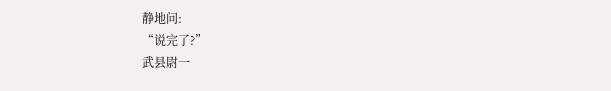静地问:
“说完了?”
武县尉一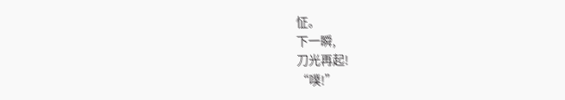怔。
下一瞬,
刀光再起!
“噗!”